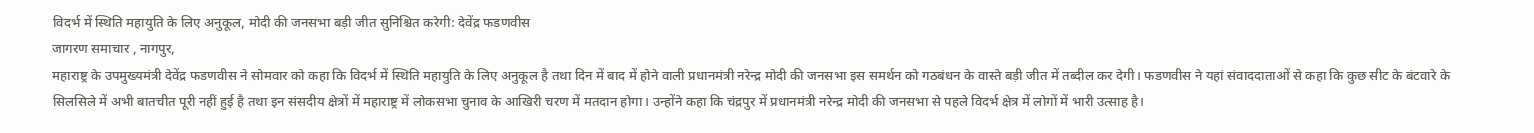विदर्भ में स्थिति महायुति के लिए अनुकूल, मोदी की जनसभा बड़ी जीत सुनिश्चित करेगी: देवेंद्र फडणवीस
जागरण समाचार , नागपुर,
महाराष्ट्र के उपमुख्यमंत्री देवेंद्र फडणवीस ने सोमवार को कहा कि विदर्भ में स्थिति महायुति के लिए अनुकूल है तथा दिन में बाद में होने वाली प्रधानमंत्री नरेन्द्र मोदी की जनसभा इस समर्थन को गठबंधन के वास्ते बड़ी जीत में तब्दील कर देगी। फडणवीस ने यहां संवाददाताओं से कहा कि कुछ सीट के बंटवारे के सिलसिले में अभी बातचीत पूरी नहीं हुई है तथा इन संसदीय क्षेत्रों में महाराष्ट्र में लोकसभा चुनाव के आखिरी चरण में मतदान होगा। उन्होंने कहा कि चंद्रपुर में प्रधानमंत्री नरेन्द्र मोदी की जनसभा से पहले विदर्भ क्षेत्र में लोगों में भारी उत्साह है।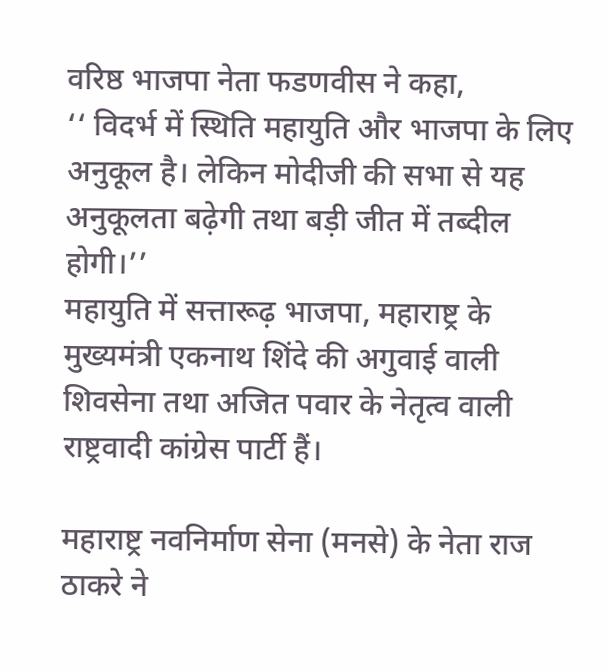वरिष्ठ भाजपा नेता फडणवीस ने कहा,
‘‘ विदर्भ में स्थिति महायुति और भाजपा के लिए अनुकूल है। लेकिन मोदीजी की सभा से यह अनुकूलता बढ़ेगी तथा बड़ी जीत में तब्दील होगी।’’
महायुति में सत्तारूढ़ भाजपा, महाराष्ट्र के मुख्यमंत्री एकनाथ शिंदे की अगुवाई वाली शिवसेना तथा अजित पवार के नेतृत्व वाली राष्ट्रवादी कांग्रेस पार्टी हैं।

महाराष्ट्र नवनिर्माण सेना (मनसे) के नेता राज ठाकरे ने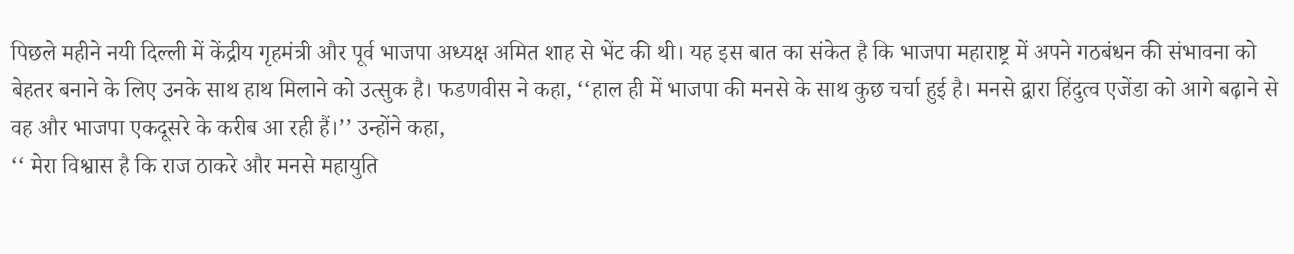पिछले महीने नयी दिल्ली में केंद्रीय गृहमंत्री और पूर्व भाजपा अध्यक्ष अमित शाह से भेंट की थी। यह इस बात का संकेत है कि भाजपा महाराष्ट्र में अपने गठबंधन की संभावना को बेहतर बनाने के लिए उनके साथ हाथ मिलाने को उत्सुक है। फडणवीस ने कहा, ‘‘हाल ही में भाजपा की मनसे के साथ कुछ चर्चा हुई है। मनसे द्वारा हिंदुत्व एजेंडा को आगे बढ़ाने से वह और भाजपा एकदूसरे के करीब आ रही हैं।’’ उन्होंने कहा,
‘‘ मेरा विश्वास है कि राज ठाकरे और मनसे महायुति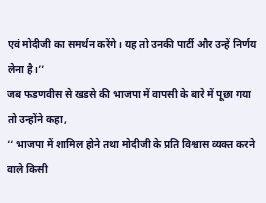एवं मोदीजी का समर्थन करेंगे। यह तो उनकी पार्टी और उन्हें निर्णय लेना है।’’
जब फडणवीस से खडसे की भाजपा में वापसी के बारे में पूछा गया तो उन्होंने कहा,
‘‘ भाजपा में शामिल होने तथा मोदीजी के प्रति विश्वास व्यक्त करने वाले किसी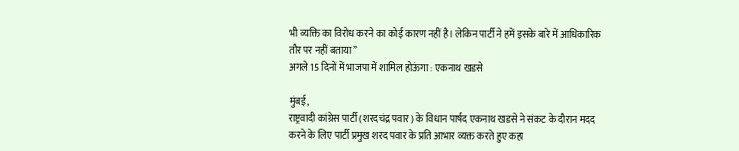भी व्यक्ति का विरोध करने का कोई कारण नहीं है। लेकिन पार्टी ने हमें इसके बारे में आधिकारिक तौर पर नहीं बताया”
अगले 15 दिनों में भाजपा में शामिल होऊंगा : एकनाथ खडसे

मुंबई,
राष्ट्रवादी कांग्रेस पार्टी (शरदचंद्र पवार) के विधान पार्षद एकनाथ खडसे ने संकट के दौरान मदद करने के लिए पार्टी प्रमुख शरद पवार के प्रति आभार व्यक्त करते हुए कहा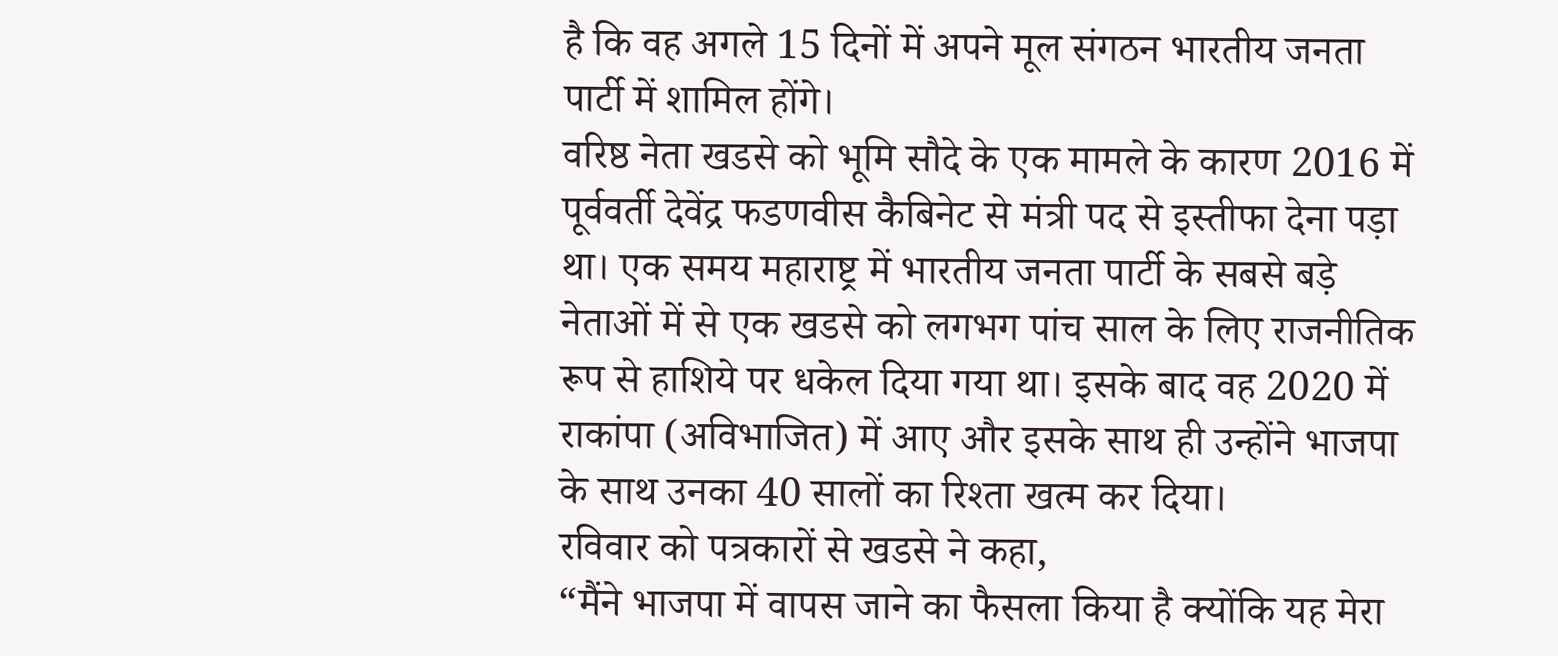है कि वह अगले 15 दिनों में अपने मूल संगठन भारतीय जनता पार्टी में शामिल होंगे।
वरिष्ठ नेता खडसे को भूमि सौदे के एक मामले के कारण 2016 में पूर्ववर्ती देवेंद्र फडणवीस कैबिनेट से मंत्री पद से इस्तीफा देना पड़ा था। एक समय महाराष्ट्र में भारतीय जनता पार्टी के सबसे बड़े नेताओं में से एक खडसे को लगभग पांच साल के लिए राजनीतिक रूप से हाशिये पर धकेल दिया गया था। इसके बाद वह 2020 में राकांपा (अविभाजित) में आए और इसके साथ ही उन्होंने भाजपा के साथ उनका 40 सालों का रिश्ता खत्म कर दिया।
रविवार को पत्रकारों से खडसे ने कहा,
“मैंने भाजपा में वापस जाने का फैसला किया है क्योंकि यह मेरा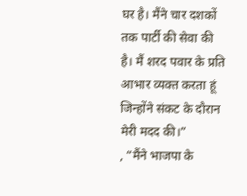घर है। मैंने चार दशकों तक पार्टी की सेवा की है। मैं शरद पवार के प्रति आभार व्यक्त करता हूं जिन्होंने संकट के दौरान मेरी मदद की।”
, “मैंने भाजपा के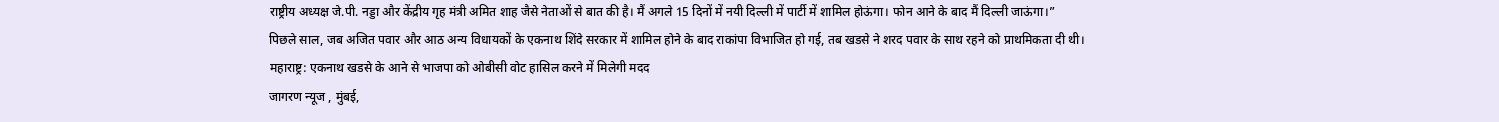राष्ट्रीय अध्यक्ष जे.पी. नड्डा और केंद्रीय गृह मंत्री अमित शाह जैसे नेताओं से बात की है। मैं अगले 15 दिनों में नयी दिल्ली में पार्टी में शामिल होऊंगा। फोन आने के बाद मैं दिल्ली जाऊंगा।”
पिछले साल, जब अजित पवार और आठ अन्य विधायकों के एकनाथ शिंदे सरकार में शामिल होने के बाद राकांपा विभाजित हो गई, तब खडसे ने शरद पवार के साथ रहने को प्राथमिकता दी थी।
महाराष्ट्र: एकनाथ खडसे के आने से भाजपा को ओबीसी वोट हासिल करने में मिलेगी मदद
जागरण न्यूज , मुंबई,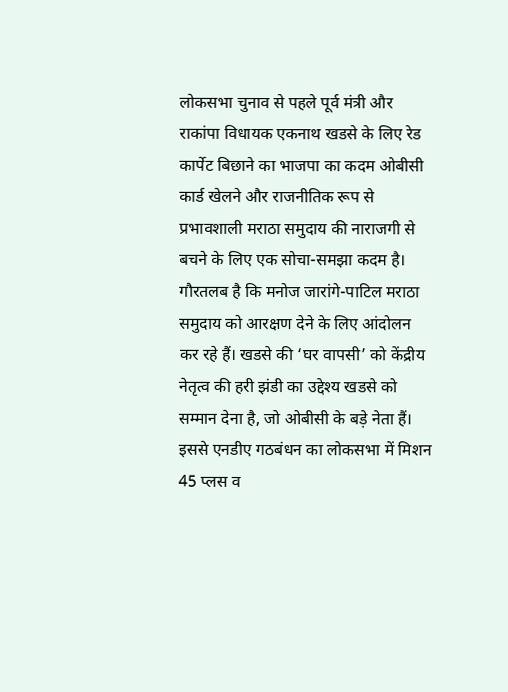लोकसभा चुनाव से पहले पूर्व मंत्री और राकांपा विधायक एकनाथ खडसे के लिए रेड कार्पेट बिछाने का भाजपा का कदम ओबीसी कार्ड खेलने और राजनीतिक रूप से प्रभावशाली मराठा समुदाय की नाराजगी से बचने के लिए एक सोचा-समझा कदम है।
गौरतलब है कि मनोज जारांगे-पाटिल मराठा समुदाय को आरक्षण देने के लिए आंदोलन कर रहे हैं। खडसे की ‘घर वापसी’ को केंद्रीय नेतृत्व की हरी झंडी का उद्देश्य खडसे को सम्मान देना है, जो ओबीसी के बड़े नेता हैं। इससे एनडीए गठबंधन का लोकसभा में मिशन 45 प्लस व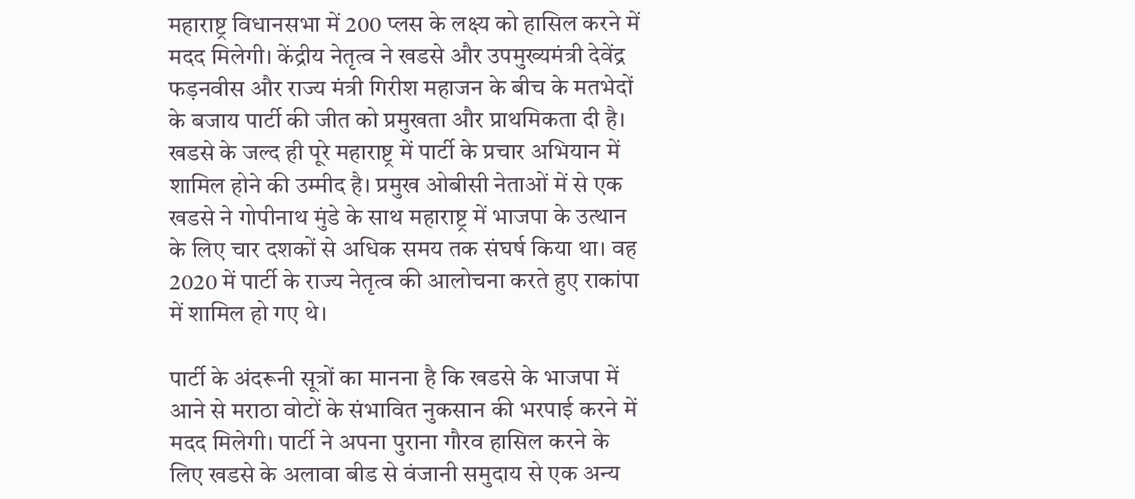महाराष्ट्र विधानसभा में 200 प्लस के लक्ष्य को हासिल करने में मदद मिलेगी। केंद्रीय नेतृत्व ने खडसे और उपमुख्यमंत्री देवेंद्र फड़नवीस और राज्य मंत्री गिरीश महाजन के बीच के मतभेदों के बजाय पार्टी की जीत को प्रमुखता और प्राथमिकता दी है। खडसे के जल्द ही पूरे महाराष्ट्र में पार्टी के प्रचार अभियान में शामिल होने की उम्मीद है। प्रमुख ओबीसी नेताओं में से एक खडसे ने गोपीनाथ मुंडे के साथ महाराष्ट्र में भाजपा के उत्थान के लिए चार दशकों से अधिक समय तक संघर्ष किया था। वह 2020 में पार्टी के राज्य नेतृत्व की आलोचना करते हुए राकांपा में शामिल हो गए थे।

पार्टी के अंदरूनी सूत्रों का मानना है कि खडसे के भाजपा में आने से मराठा वोटों के संभावित नुकसान की भरपाई करने में मदद मिलेगी। पार्टी ने अपना पुराना गौरव हासिल करने के लिए खडसे के अलावा बीड से वंजानी समुदाय से एक अन्य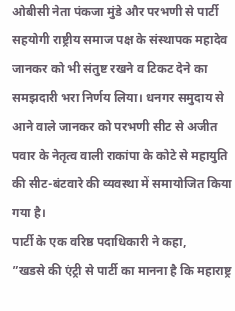ओबीसी नेता पंकजा मुंडे और परभणी से पार्टी सहयोगी राष्ट्रीय समाज पक्ष के संस्थापक महादेव जानकर को भी संतुष्ट रखने व टिकट देने का समझदारी भरा निर्णय लिया। धनगर समुदाय से आने वाले जानकर को परभणी सीट से अजीत पवार के नेतृत्व वाली राकांपा के कोटे से महायुति की सीट-बंटवारे की व्यवस्था में समायोजित किया गया है।
पार्टी के एक वरिष्ठ पदाधिकारी ने कहा,
”खडसे की एंट्री से पार्टी का मानना है कि महाराष्ट्र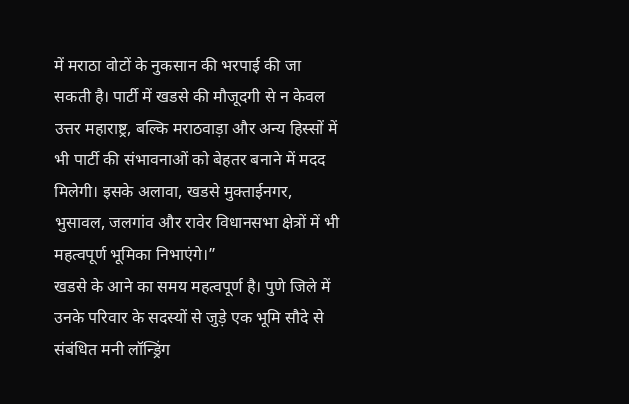में मराठा वोटों के नुकसान की भरपाई की जा सकती है। पार्टी में खडसे की मौजूदगी से न केवल उत्तर महाराष्ट्र, बल्कि मराठवाड़ा और अन्य हिस्सों में भी पार्टी की संभावनाओं को बेहतर बनाने में मदद मिलेगी। इसके अलावा, खडसे मुक्ताईनगर, भुसावल, जलगांव और रावेर विधानसभा क्षेत्रों में भी महत्वपूर्ण भूमिका निभाएंगे।”
खडसे के आने का समय महत्वपूर्ण है। पुणे जिले में उनके परिवार के सदस्यों से जुड़े एक भूमि सौदे से संबंधित मनी लॉन्ड्रिंग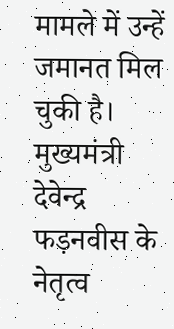मामले में उन्हें जमानत मिल चुकी है। मुख्यमंत्री देवेन्द्र फड़नवीस के नेतृत्व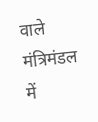वाले मंत्रिमंडल में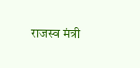राजस्व मंत्री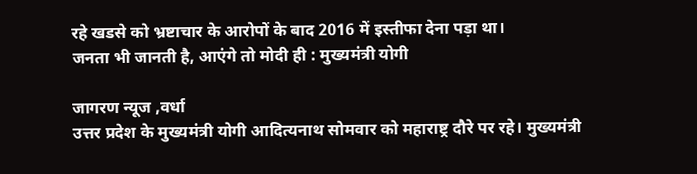रहे खडसे को भ्रष्टाचार के आरोपों के बाद 2016 में इस्तीफा देना पड़ा था।
जनता भी जानती है, आएंगे तो मोदी ही : मुख्यमंत्री योगी

जागरण न्यूज ,वर्धा
उत्तर प्रदेश के मुख्यमंत्री योगी आदित्यनाथ सोमवार को महाराष्ट्र दौरे पर रहे। मुख्यमंत्री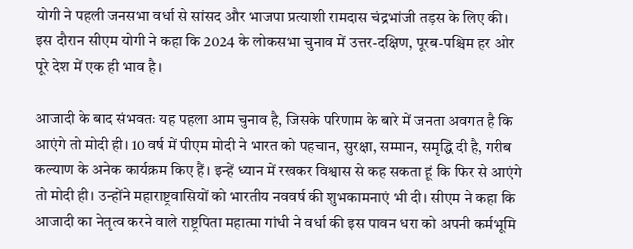योगी ने पहली जनसभा वर्धा से सांसद और भाजपा प्रत्याशी रामदास चंद्रभांजी तड़स के लिए की। इस दौरान सीएम योगी ने कहा कि 2024 के लोकसभा चुनाव में उत्तर-दक्षिण, पूरब-पश्चिम हर ओर पूरे देश में एक ही भाव है।

आजादी के बाद संभवतः यह पहला आम चुनाव है, जिसके परिणाम के बारे में जनता अवगत है कि आएंगे तो मोदी ही। 10 वर्ष में पीएम मोदी ने भारत को पहचान, सुरक्षा, सम्मान, समृद्धि दी है, गरीब कल्याण के अनेक कार्यक्रम किए हैं। इन्हें ध्यान में रखकर विश्वास से कह सकता हूं कि फिर से आएंगे तो मोदी ही। उन्होंने महाराष्ट्रवासियों को भारतीय नववर्ष की शुभकामनाएं भी दी। सीएम ने कहा कि आजादी का नेतृत्व करने वाले राष्ट्रपिता महात्मा गांधी ने वर्धा की इस पावन धरा को अपनी कर्मभूमि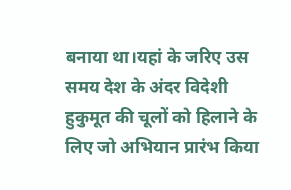बनाया था।यहां के जरिए उस समय देश के अंदर विदेशी हुकुमूत की चूलों को हिलाने के लिए जो अभियान प्रारंभ किया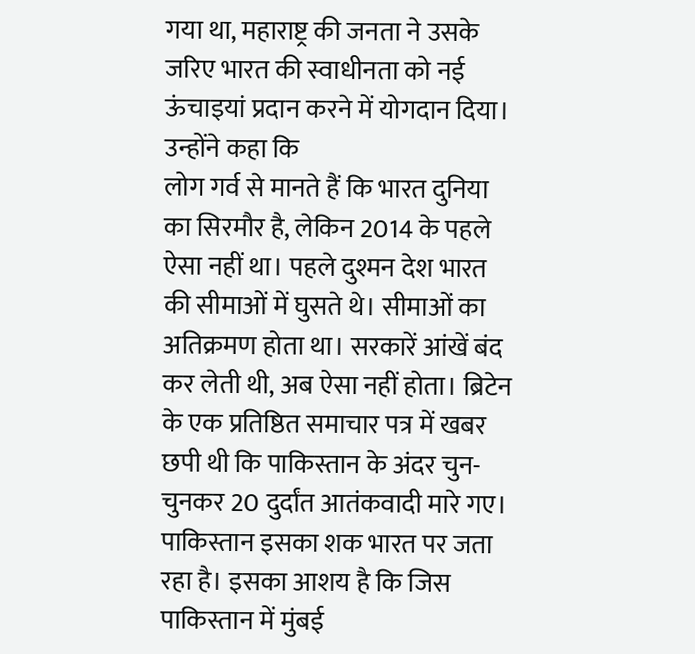गया था, महाराष्ट्र की जनता ने उसके जरिए भारत की स्वाधीनता को नई ऊंचाइयां प्रदान करने में योगदान दिया। उन्होंने कहा कि
लोग गर्व से मानते हैं कि भारत दुनिया का सिरमौर है, लेकिन 2014 के पहले ऐसा नहीं था। पहले दुश्मन देश भारत की सीमाओं में घुसते थे। सीमाओं का अतिक्रमण होता था। सरकारें आंखें बंद कर लेती थी, अब ऐसा नहीं होता। ब्रिटेन के एक प्रतिष्ठित समाचार पत्र में खबर छपी थी कि पाकिस्तान के अंदर चुन-चुनकर 20 दुर्दांत आतंकवादी मारे गए। पाकिस्तान इसका शक भारत पर जता रहा है। इसका आशय है कि जिस पाकिस्तान में मुंबई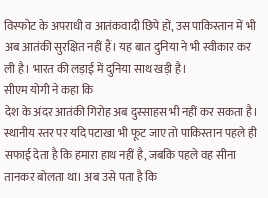विस्फोट के अपराधी व आतंकवादी छिपे हों, उस पाकिस्तान में भी अब आतंकी सुरक्षित नहीं हैं। यह बात दुनिया ने भी स्वीकार कर ली है। भारत की लड़ाई में दुनिया साथ खड़ी है।
सीएम योगी ने कहा कि
देश के अंदर आतंकी गिरोह अब दुस्साहस भी नहीं कर सकता है। स्थानीय स्तर पर यदि पटाखा भी फूट जाए तो पाकिस्तान पहले ही सफाई देता है कि हमारा हाथ नहीं है, जबकि पहले वह सीना तानकर बोलता था। अब उसे पता है कि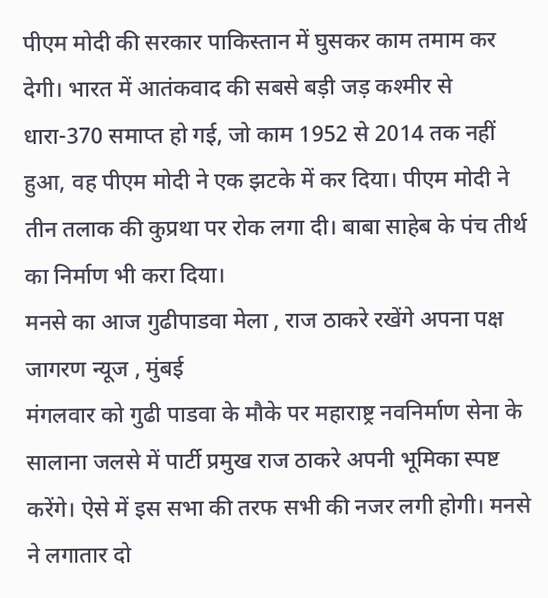पीएम मोदी की सरकार पाकिस्तान में घुसकर काम तमाम कर देगी। भारत में आतंकवाद की सबसे बड़ी जड़ कश्मीर से धारा-370 समाप्त हो गई, जो काम 1952 से 2014 तक नहीं हुआ, वह पीएम मोदी ने एक झटके में कर दिया। पीएम मोदी ने तीन तलाक की कुप्रथा पर रोक लगा दी। बाबा साहेब के पंच तीर्थ का निर्माण भी करा दिया।
मनसे का आज गुढीपाडवा मेला , राज ठाकरे रखेंगे अपना पक्ष
जागरण न्यूज , मुंबई
मंगलवार को गुढी पाडवा के मौके पर महाराष्ट्र नवनिर्माण सेना के सालाना जलसे में पार्टी प्रमुख राज ठाकरे अपनी भूमिका स्पष्ट करेंगे। ऐसे में इस सभा की तरफ सभी की नजर लगी होगी। मनसे ने लगातार दो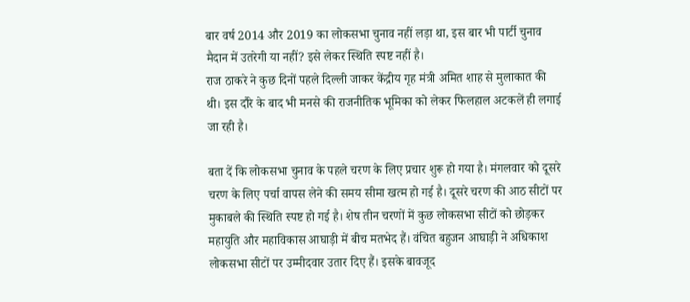बार वर्ष 2014 और 2019 का लोकसभा चुनाव नहीं लड़ा था, इस बार भी पार्टी चुनाव मैदान में उतरेगी या नहीं? इसे लेकर स्थिति स्पष्ट नहीं है।
राज ठाकरे ने कुछ दिनों पहले दिल्ली जाकर केंद्रीय गृह मंत्री अमित शाह से मुलाकात की थी। इस दौरे के बाद भी मनसे की राजनीतिक भूमिका को लेकर फिलहाल अटकलें ही लगाई जा रही है।

बता दें कि लोकसभा चुनाव के पहले चरण के लिए प्रचार शुरू हो गया है। मंगलवार को दूसरे चरण के लिए पर्चा वापस लेने की समय सीमा खत्म हो गई है। दूसरे चरण की आठ सीटों पर मुकाबले की स्थिति स्पष्ट हो गई है। शेष तीन चरणों में कुछ लोकसभा सीटों को छोड़कर महायुति और महाविकास आघाड़ी में बीच मतभेद हैं। वंचित बहुजन आघाड़ी ने अधिकाश लोकसभा सीटों पर उम्मीदवार उतार दिए हैं। इसके बावजूद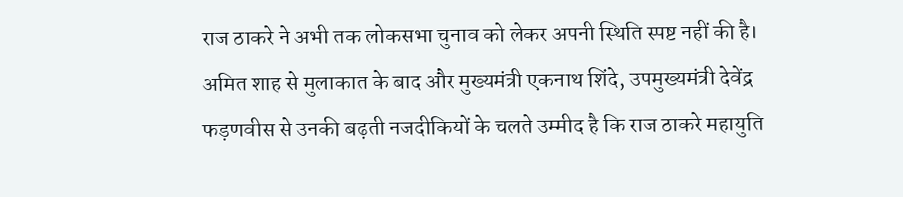राज ठाकरे ने अभी तक लोकसभा चुनाव को लेकर अपनी स्थिति स्पष्ट नहीं की है।
अमित शाह से मुलाकात के बाद और मुख्यमंत्री एकनाथ शिंदे, उपमुख्यमंत्री देवेंद्र फड़णवीस से उनकी बढ़ती नजदीकियों के चलते उम्मीद है कि राज ठाकरे महायुति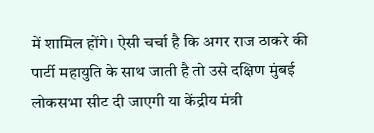में शामिल होंगे। ऐसी चर्चा है कि अगर राज ठाकरे की पार्टी महायुति के साथ जाती है तो उसे दक्षिण मुंबई लोकसभा सीट दी जाएगी या केंद्रीय मंत्री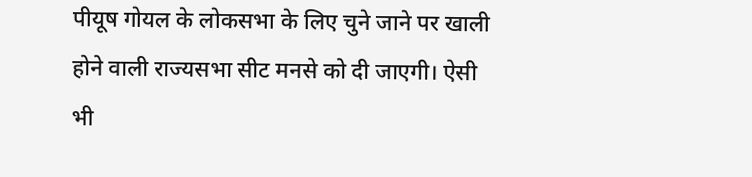पीयूष गोयल के लोकसभा के लिए चुने जाने पर खाली होने वाली राज्यसभा सीट मनसे को दी जाएगी। ऐसी भी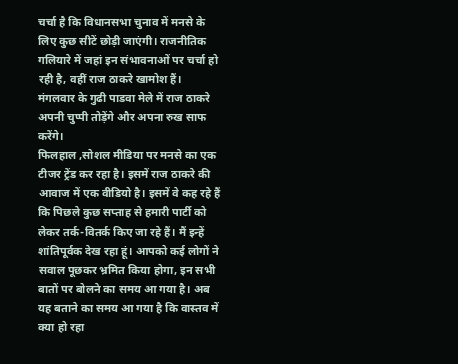चर्चा है कि विधानसभा चुनाव में मनसे के लिए कुछ सीटें छोड़ी जाएंगी। राजनीतिक गलियारे में जहां इन संभावनाओं पर चर्चा हो रही है, वहीं राज ठाकरे खामोश हैं। मंगलवार के गुढी पाडवा मेले में राज ठाकरे अपनी चुप्पी तोड़ेंगे और अपना रुख साफ करेंगे।
फिलहाल ,सोशल मीडिया पर मनसे का एक टीजर ट्रेंड कर रहा है। इसमें राज ठाकरे की आवाज में एक वीडियो है। इसमें वे कह रहे हैं कि पिछले कुछ सप्ताह से हमारी पार्टी को लेकर तर्क-वितर्क किए जा रहे हैं। मैं इन्हें शांतिपूर्वक देख रहा हूं। आपको कई लोगों ने सवाल पूछकर भ्रमित किया होगा, इन सभी बातों पर बोलने का समय आ गया है। अब यह बताने का समय आ गया है कि वास्तव में क्या हो रहा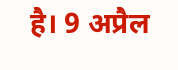है। 9 अप्रैल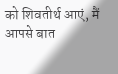को शिवतीर्थ आएं, मैं आपसे बात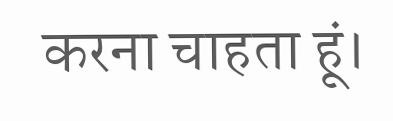करना चाहता हूं।